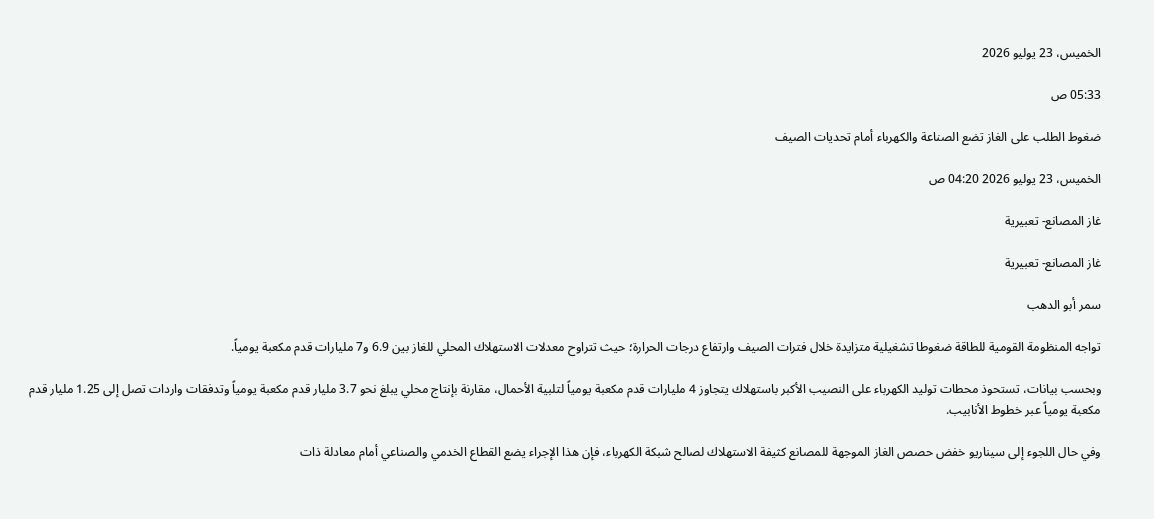الخميس، 23 يوليو 2026

05:33 ص

ضغوط الطلب على الغاز تضع الصناعة والكهرباء أمام تحديات الصيف

الخميس، 23 يوليو 2026 04:20 ص

غاز المصانع- تعبيرية

غاز المصانع- تعبيرية

سمر أبو الدهب

تواجه المنظومة القومية للطاقة ضغوطا تشغيلية متزايدة خلال فترات الصيف وارتفاع درجات الحرارة؛ حيث تتراوح معدلات الاستهلاك المحلي للغاز بين 6.9 و7 مليارات قدم مكعبة يومياً.

وبحسب بيانات، تستحوذ محطات توليد الكهرباء على النصيب الأكبر باستهلاك يتجاوز 4 مليارات قدم مكعبة يومياً لتلبية الأحمال، مقارنة بإنتاج محلي يبلغ نحو 3.7 مليار قدم مكعبة يومياً وتدفقات واردات تصل إلى 1.25 مليار قدم مكعبة يومياً عبر خطوط الأنابيب.

وفي حال اللجوء إلى سيناريو خفض حصص الغاز الموجهة للمصانع كثيفة الاستهلاك لصالح شبكة الكهرباء، فإن هذا الإجراء يضع القطاع الخدمي والصناعي أمام معادلة ذات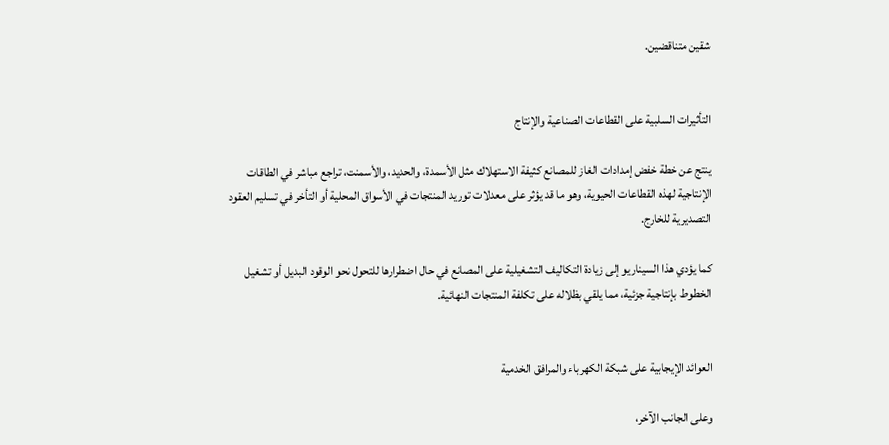شقين متناقضين.


التأثيرات السلبية على القطاعات الصناعية والإنتاج

ينتج عن خطة خفض إمدادات الغاز للمصانع كثيفة الاستهلاك مثل الأسمدة، والحديد، والأسمنت، تراجع مباشر في الطاقات الإنتاجية لهذه القطاعات الحيوية، وهو ما قد يؤثر على معدلات توريد المنتجات في الأسواق المحلية أو التأخر في تسليم العقود التصديرية للخارج.

كما يؤدي هذا السيناريو إلى زيادة التكاليف التشغيلية على المصانع في حال اضطرارها للتحول نحو الوقود البديل أو تشغيل الخطوط بإنتاجية جزئية، مما يلقي بظلاله على تكلفة المنتجات النهائية.


العوائد الإيجابية على شبكة الكهرباء والمرافق الخدمية

وعلى الجانب الآخر،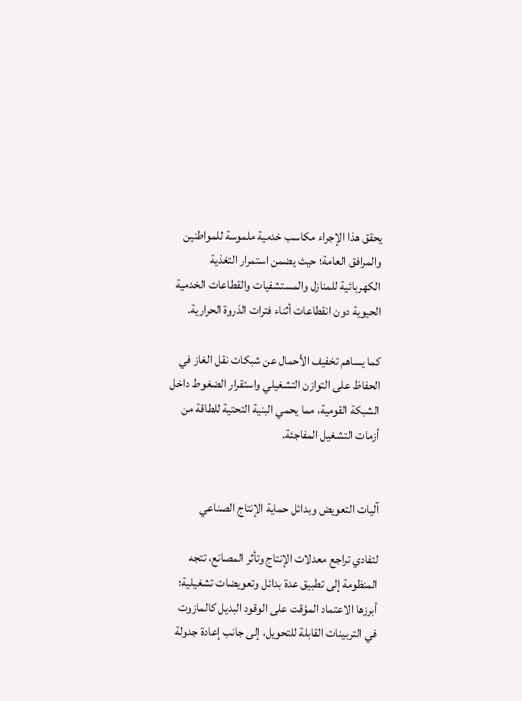يحقق هذا الإجراء مكاسب خدمية ملموسة للمواطنين والمرافق العامة؛ حيث يضمن استمرار التغذية الكهربائية للمنازل والمستشفيات والقطاعات الخدمية الحيوية دون انقطاعات أثناء فترات الذروة الحرارية.

كما يساهم تخفيف الأحمال عن شبكات نقل الغاز في الحفاظ على التوازن التشغيلي واستقرار الضغوط داخل الشبكة القومية، مما يحمي البنية التحتية للطاقة من أزمات التشغيل المفاجئة.


آليات التعويض وبدائل حماية الإنتاج الصناعي

لتفادي تراجع معدلات الإنتاج وتأثر المصانع، تتجه المنظومة إلى تطبيق عدة بدائل وتعويضات تشغيلية؛ أبرزها الاعتماد المؤقت على الوقود البديل كالمازوت في التربينات القابلة للتحويل، إلى جانب إعادة جدولة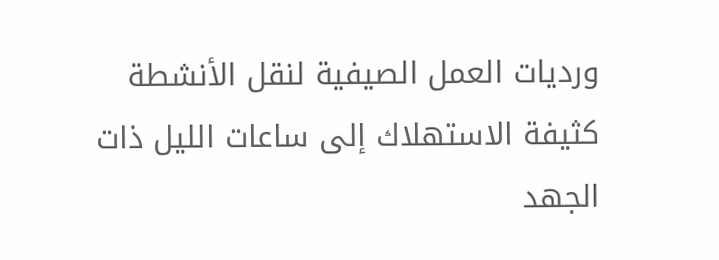ورديات العمل الصيفية لنقل الأنشطة كثيفة الاستهلاك إلى ساعات الليل ذات الجهد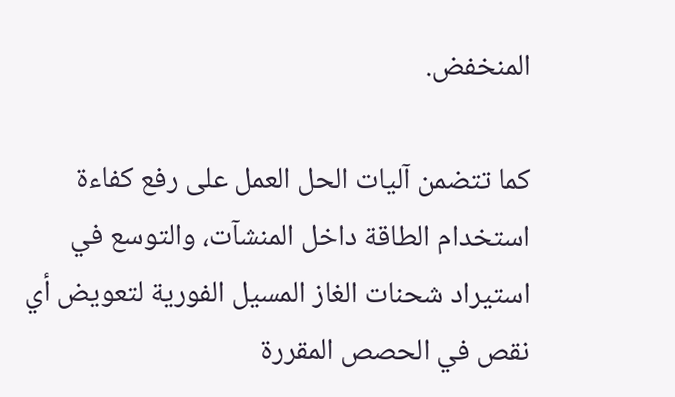المنخفض.

كما تتضمن آليات الحل العمل على رفع كفاءة استخدام الطاقة داخل المنشآت، والتوسع في استيراد شحنات الغاز المسيل الفورية لتعويض أي نقص في الحصص المقررة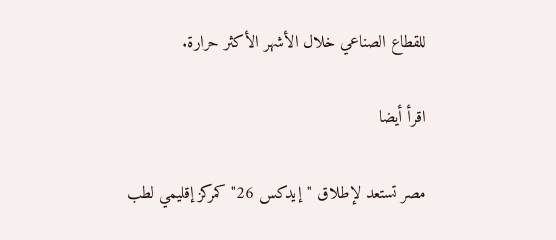للقطاع الصناعي خلال الأشهر الأكثر حرارة.

اقرأ أيضا

مصر تستعد لإطلاق "إيدكس 26" كمركز إقليمي لطب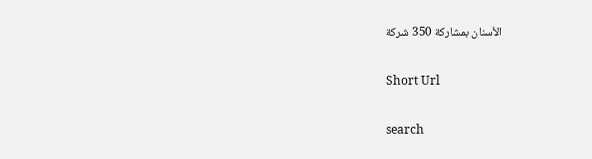الأسنان بمشاركة 350 شركة

Short Url

search